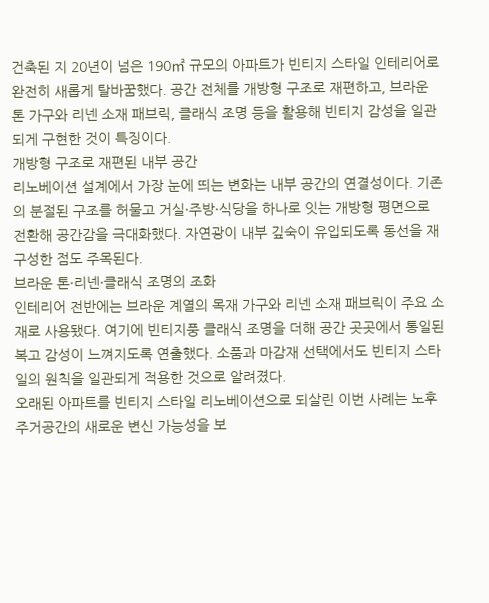건축된 지 20년이 넘은 190㎡ 규모의 아파트가 빈티지 스타일 인테리어로 완전히 새롭게 탈바꿈했다. 공간 전체를 개방형 구조로 재편하고, 브라운 톤 가구와 리넨 소재 패브릭, 클래식 조명 등을 활용해 빈티지 감성을 일관되게 구현한 것이 특징이다.
개방형 구조로 재편된 내부 공간
리노베이션 설계에서 가장 눈에 띄는 변화는 내부 공간의 연결성이다. 기존의 분절된 구조를 허물고 거실·주방·식당을 하나로 잇는 개방형 평면으로 전환해 공간감을 극대화했다. 자연광이 내부 깊숙이 유입되도록 동선을 재구성한 점도 주목된다.
브라운 톤·리넨·클래식 조명의 조화
인테리어 전반에는 브라운 계열의 목재 가구와 리넨 소재 패브릭이 주요 소재로 사용됐다. 여기에 빈티지풍 클래식 조명을 더해 공간 곳곳에서 통일된 복고 감성이 느껴지도록 연출했다. 소품과 마감재 선택에서도 빈티지 스타일의 원칙을 일관되게 적용한 것으로 알려졌다.
오래된 아파트를 빈티지 스타일 리노베이션으로 되살린 이번 사례는 노후 주거공간의 새로운 변신 가능성을 보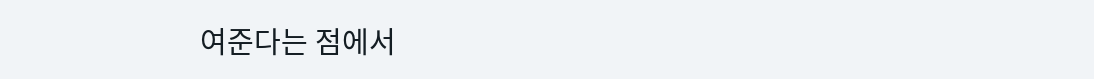여준다는 점에서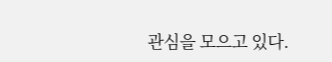관심을 모으고 있다.